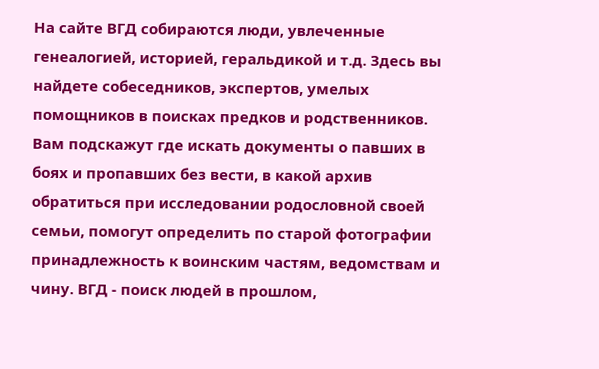На сайте ВГД собираются люди, увлеченные генеалогией, историей, геральдикой и т.д. Здесь вы найдете собеседников, экспертов, умелых помощников в поисках предков и родственников. Вам подскажут где искать документы о павших в боях и пропавших без вести, в какой архив обратиться при исследовании родословной своей семьи, помогут определить по старой фотографии принадлежность к воинским частям, ведомствам и чину. ВГД - поиск людей в прошлом,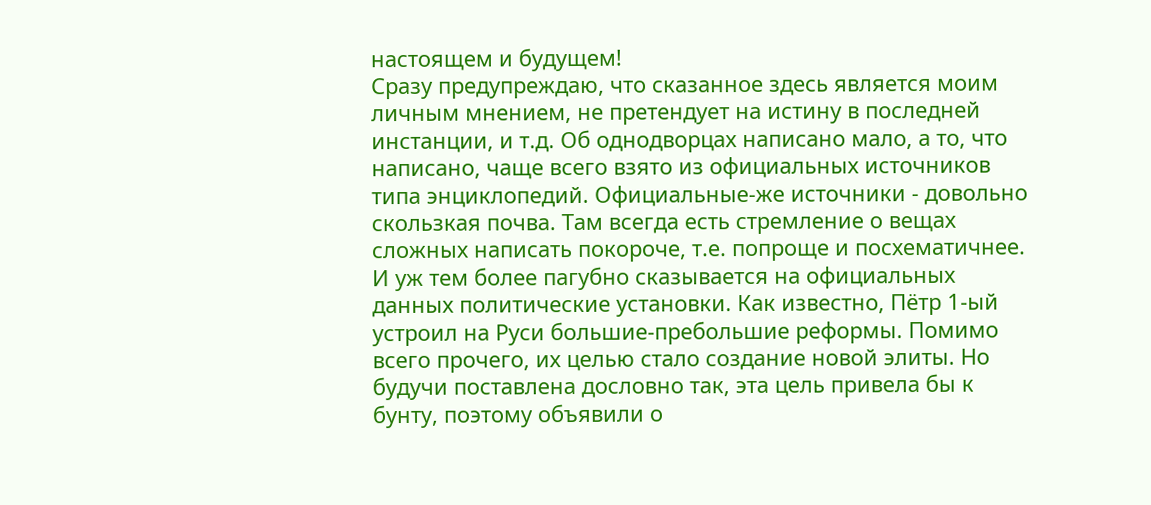настоящем и будущем!
Сразу предупреждаю, что сказанное здесь является моим личным мнением, не претендует на истину в последней инстанции, и т.д. Об однодворцах написано мало, а то, что написано, чаще всего взято из официальных источников типа энциклопедий. Официальные-же источники - довольно скользкая почва. Там всегда есть стремление о вещах сложных написать покороче, т.е. попроще и посхематичнее.
И уж тем более пагубно сказывается на официальных данных политические установки. Как известно, Пётр 1-ый устроил на Руси большие-пребольшие реформы. Помимо всего прочего, их целью стало создание новой элиты. Но будучи поставлена дословно так, эта цель привела бы к бунту, поэтому объявили о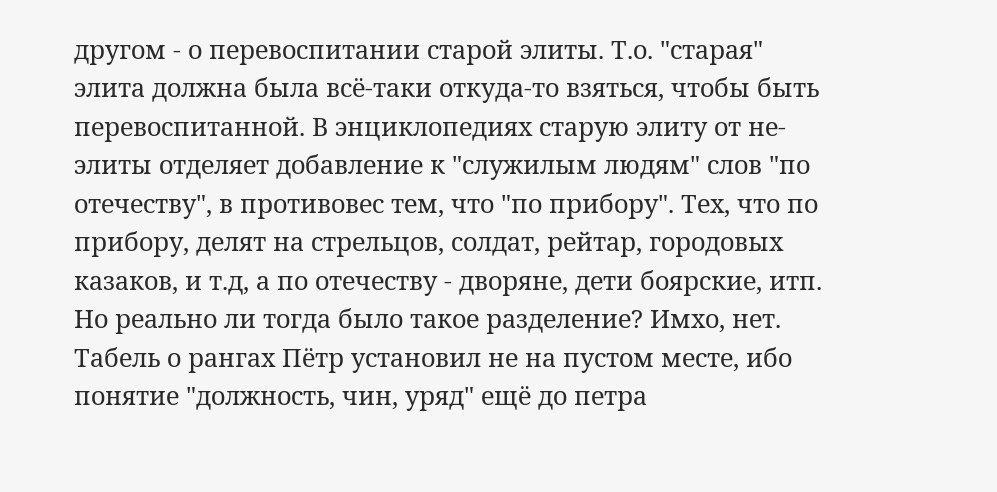другом - о перевоспитании старой элиты. Т.о. "старая" элита должна была всё-таки откуда-то взяться, чтобы быть перевоспитанной. В энциклопедиях старую элиту от не-элиты отделяет добавление к "служилым людям" слов "по отечеству", в противовес тем, что "по прибору". Тех, что по прибору, делят на стрельцов, солдат, рейтар, городовых казаков, и т.д, а по отечеству - дворяне, дети боярские, итп. Но реально ли тогда было такое разделение? Имхо, нет. Табель о рангах Пётр установил не на пустом месте, ибо понятие "должность, чин, уряд" ещё до петра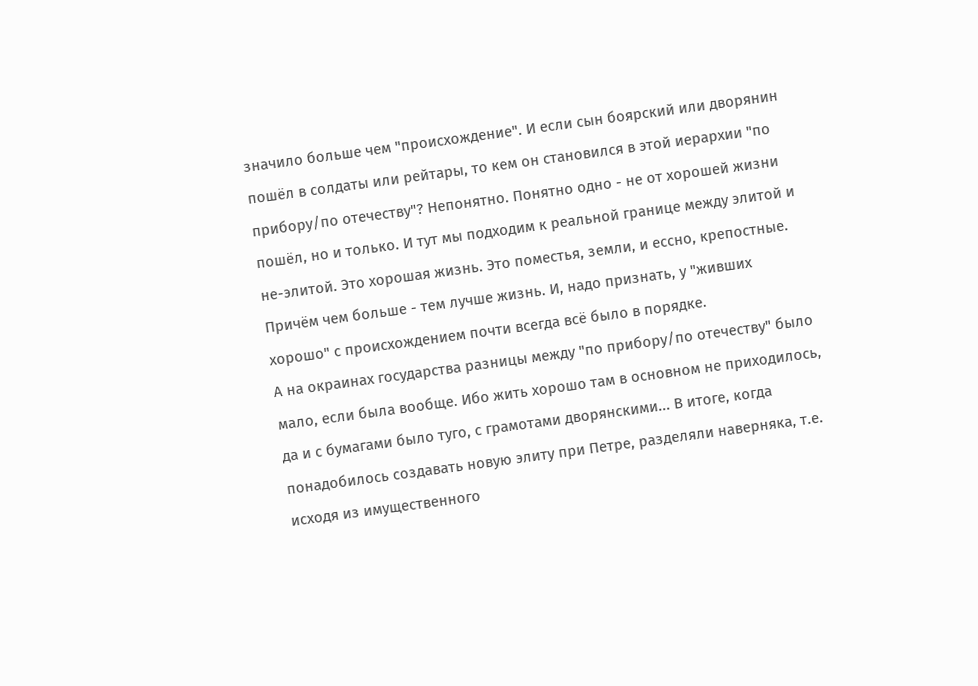значило больше чем "происхождение". И если сын боярский или дворянин пошёл в солдаты или рейтары, то кем он становился в этой иерархии "по прибору/по отечеству"? Непонятно. Понятно одно - не от хорошей жизни пошёл, но и только. И тут мы подходим к реальной границе между элитой и не-элитой. Это хорошая жизнь. Это поместья, земли, и ессно, крепостные. Причём чем больше - тем лучше жизнь. И, надо признать, у "живших хорошо" с происхождением почти всегда всё было в порядке.
А на окраинах государства разницы между "по прибору/по отечеству" было мало, если была вообще. Ибо жить хорошо там в основном не приходилось, да и с бумагами было туго, с грамотами дворянскими... В итоге, когда понадобилось создавать новую элиту при Петре, разделяли наверняка, т.е. исходя из имущественного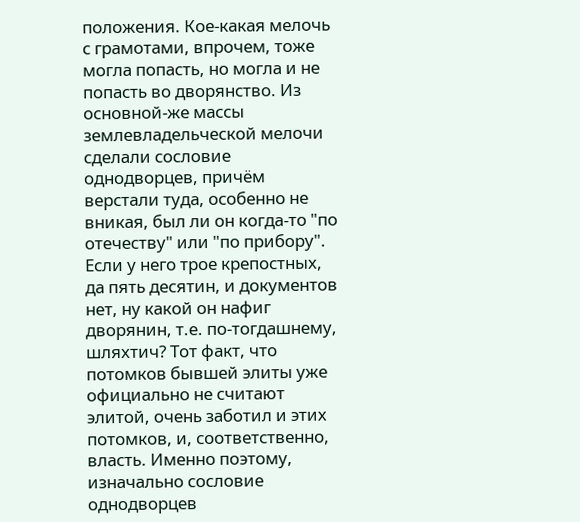положения. Кое-какая мелочь с грамотами, впрочем, тоже могла попасть, но могла и не попасть во дворянство. Из основной-же массы землевладельческой мелочи сделали сословие однодворцев, причём верстали туда, особенно не вникая, был ли он когда-то "по отечеству" или "по прибору". Если у него трое крепостных, да пять десятин, и документов нет, ну какой он нафиг дворянин, т.е. по-тогдашнему, шляхтич? Тот факт, что потомков бывшей элиты уже официально не считают элитой, очень заботил и этих потомков, и, соответственно, власть. Именно поэтому, изначально сословие однодворцев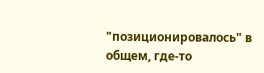"позиционировалось" в общем, где-то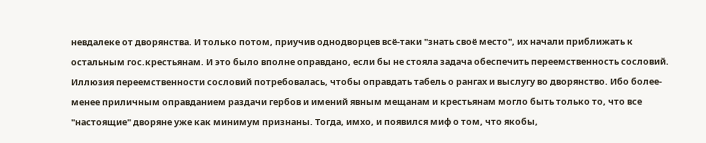невдалеке от дворянства. И только потом, приучив однодворцев всё-таки "знать своё место", их начали приближать к остальным гос.крестьянам. И это было вполне оправдано, если бы не стояла задача обеспечить переемственность сословий. Иллюзия переемственности сословий потребовалась, чтобы оправдать табель о рангах и выслугу во дворянство. Ибо более-менее приличным оправданием раздачи гербов и имений явным мещанам и крестьянам могло быть только то, что все "настоящие" дворяне уже как минимум признаны. Тогда, имхо, и появился миф о том, что якобы,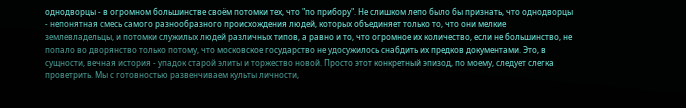однодворцы - в огромном большинстве своём потомки тех, что "по прибору". Не слишком лепо было бы признать, что однодворцы - непонятная смесь самого разнообразного происхождения людей, которых объединяет только то, что они мелкие землевладельцы, и потомки служилых людей различных типов, а равно и то, что огромное их количество, если не большинство, не попало во дворянство только потому, что московское государство не удосужилось снабдить их предков документами. Это, в сущности, вечная история - упадок старой элиты и торжество новой. Просто этот конкретный эпизод, по моему, следует слегка проветрить. Мы с готовностью развенчиваем культы личности,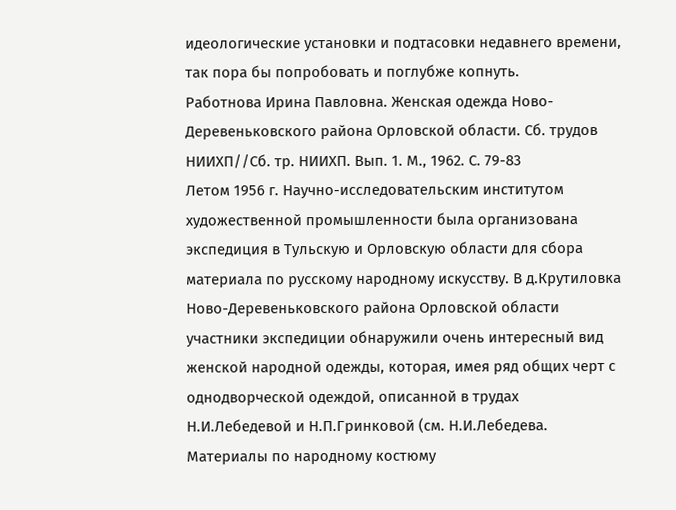идеологические установки и подтасовки недавнего времени, так пора бы попробовать и поглубже копнуть.
Работнова Ирина Павловна. Женская одежда Ново-Деревеньковского района Орловской области. Сб. трудов НИИХП//Сб. тр. НИИХП. Вып. 1. М., 1962. С. 79-83
Летом 1956 г. Научно-исследовательским институтом художественной промышленности была организована экспедиция в Тульскую и Орловскую области для сбора материала по русскому народному искусству. В д.Крутиловка Ново-Деревеньковского района Орловской области участники экспедиции обнаружили очень интересный вид женской народной одежды, которая, имея ряд общих черт с однодворческой одеждой, описанной в трудах Н.И.Лебедевой и Н.П.Гринковой (см. Н.И.Лебедева. Материалы по народному костюму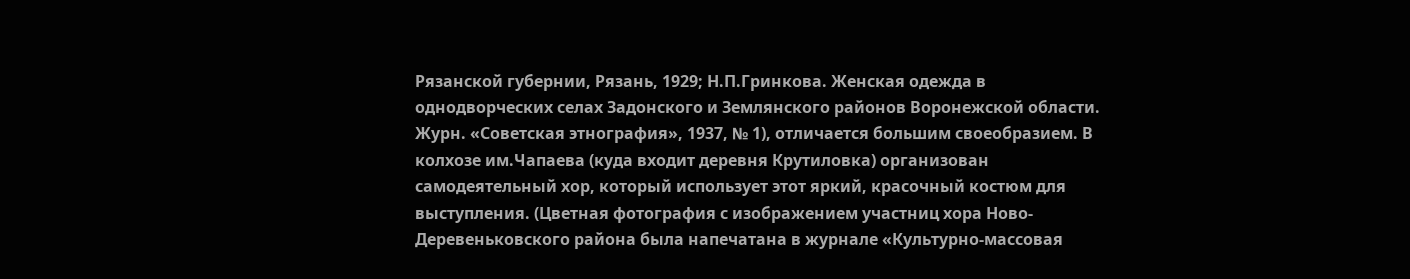Рязанской губернии, Рязань, 1929; Н.П.Гринкова. Женская одежда в однодворческих селах Задонского и Землянского районов Воронежской области. Журн. «Советская этнография», 1937, № 1), отличается большим своеобразием. В колхозе им.Чапаева (куда входит деревня Крутиловка) организован самодеятельный хор, который использует этот яркий, красочный костюм для выступления. (Цветная фотография с изображением участниц хора Ново-Деревеньковского района была напечатана в журнале «Культурно-массовая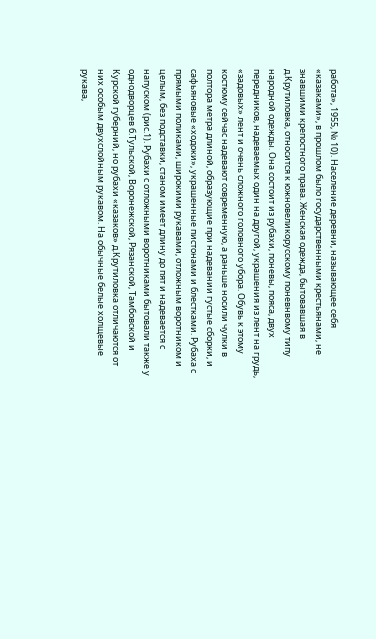работа», 1955, № 10). Население деревни, называющее себя «казаками», в прошлом было государственными крестьянами, не знавшими крепостного права. Женская одежда, бытовавшая в д.Крутиловка, относится к южновеликорусскому поневнвому типу народной одежды. Она состоит из рубахи, поневы, пояса, двух передников, надеваемых один на другой, украшения из лент на грудь, «задовых» лент и очень сложного головного убора. Обувь к этому костюму сейчас надевают современную, а раньше носили чулки в полтора метра длиной, образующие при надевании густые сборки, и сафьяновые «ходоки», украшенные пистонами и блестками. Рубаха с прямыми поликами, широкими рукавами, отложным воротником и целым, без подставки, станом имеет длину до пят и надевается с напуском (рис.1). Рубахи с отложными воротниками бытовали также у однодворцев б.Тульской, Воронежской, Рязанской, Тамбовской и Курской губерний, но рубахи «казаков» д.Крутиловка отличаются от них особым двухслойным рукавом. На обычные белые холщевые рукава,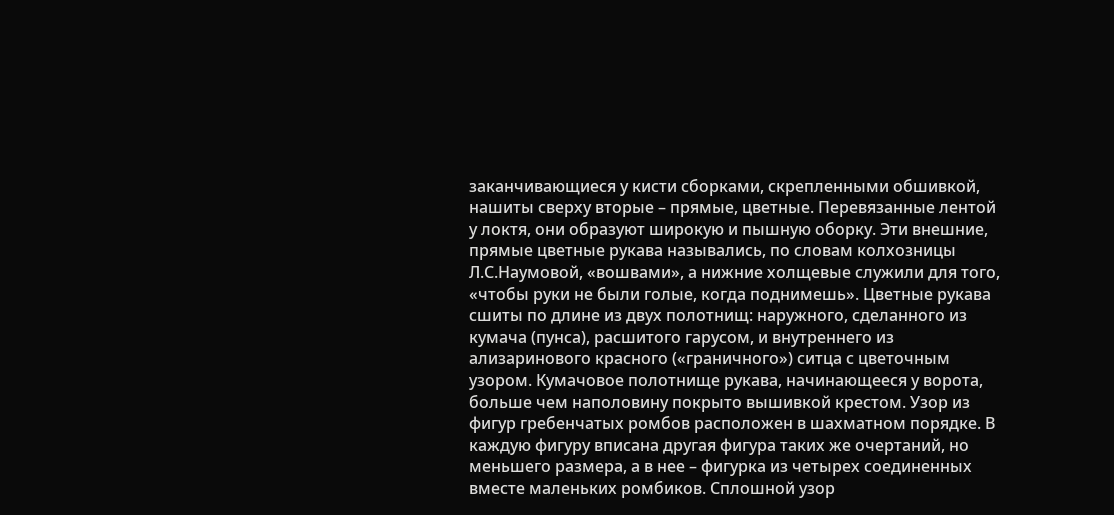заканчивающиеся у кисти сборками, скрепленными обшивкой, нашиты сверху вторые – прямые, цветные. Перевязанные лентой у локтя, они образуют широкую и пышную оборку. Эти внешние, прямые цветные рукава назывались, по словам колхозницы Л.С.Наумовой, «вошвами», а нижние холщевые служили для того, «чтобы руки не были голые, когда поднимешь». Цветные рукава сшиты по длине из двух полотнищ: наружного, сделанного из кумача (пунса), расшитого гарусом, и внутреннего из ализаринового красного («граничного») ситца с цветочным узором. Кумачовое полотнище рукава, начинающееся у ворота, больше чем наполовину покрыто вышивкой крестом. Узор из фигур гребенчатых ромбов расположен в шахматном порядке. В каждую фигуру вписана другая фигура таких же очертаний, но меньшего размера, а в нее – фигурка из четырех соединенных вместе маленьких ромбиков. Сплошной узор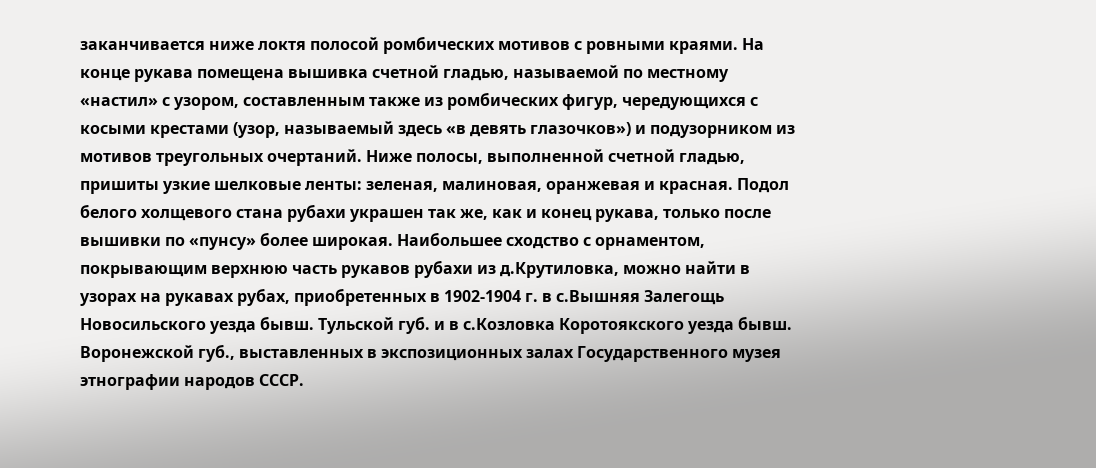заканчивается ниже локтя полосой ромбических мотивов с ровными краями. На конце рукава помещена вышивка счетной гладью, называемой по местному «настил» с узором, составленным также из ромбических фигур, чередующихся с косыми крестами (узор, называемый здесь «в девять глазочков») и подузорником из мотивов треугольных очертаний. Ниже полосы, выполненной счетной гладью, пришиты узкие шелковые ленты: зеленая, малиновая, оранжевая и красная. Подол белого холщевого стана рубахи украшен так же, как и конец рукава, только после вышивки по «пунсу» более широкая. Наибольшее сходство с орнаментом, покрывающим верхнюю часть рукавов рубахи из д.Крутиловка, можно найти в узорах на рукавах рубах, приобретенных в 1902-1904 г. в с.Вышняя Залегощь Новосильского уезда бывш. Тульской губ. и в с.Козловка Коротоякского уезда бывш. Воронежской губ., выставленных в экспозиционных залах Государственного музея этнографии народов СССР.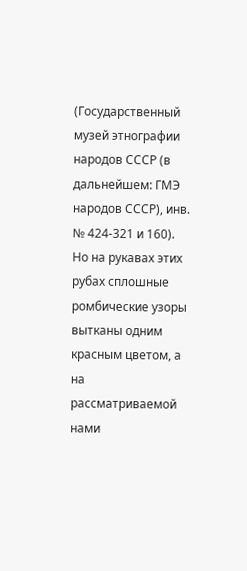(Государственный музей этнографии народов СССР (в дальнейшем: ГМЭ народов СССР), инв. № 424-321 и 160). Но на рукавах этих рубах сплошные ромбические узоры вытканы одним красным цветом, а на рассматриваемой нами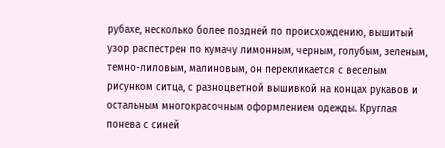рубахе, несколько более поздней по происхождению, вышитый узор распестрен по кумачу лимонным, черным, голубым, зеленым, темно-лиловым, малиновым, он перекликается с веселым рисунком ситца, с разноцветной вышивкой на концах рукавов и остальным многокрасочным оформлением одежды. Круглая понева с синей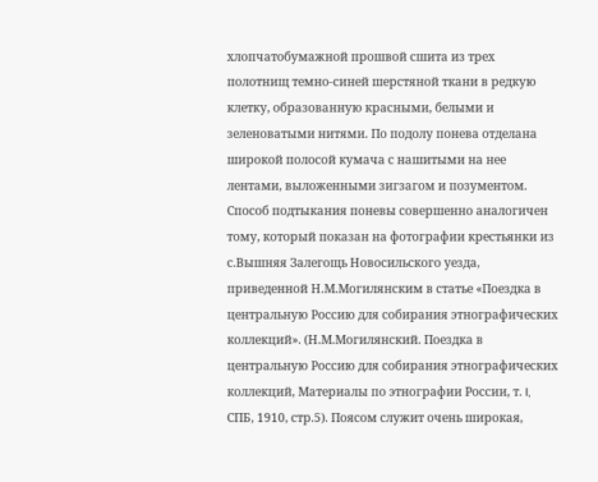хлопчатобумажной прошвой сшита из трех полотнищ темно-синей шерстяной ткани в редкую клетку, образованную красными, белыми и зеленоватыми нитями. По подолу понева отделана широкой полосой кумача с нашитыми на нее лентами, выложенными зигзагом и позументом. Способ подтыкания поневы совершенно аналогичен тому, который показан на фотографии крестьянки из с.Вышняя Залегощь Новосильского уезда, приведенной Н.М.Могилянским в статье «Поездка в центральную Россию для собирания этнографических коллекций». (Н.М.Могилянский. Поездка в центральную Россию для собирания этнографических коллекций, Материалы по этнографии России, т. I, СПБ, 1910, стр.5). Поясом служит очень широкая,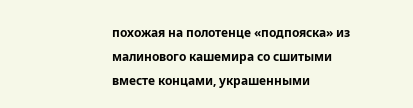похожая на полотенце «подпояска» из малинового кашемира со сшитыми вместе концами, украшенными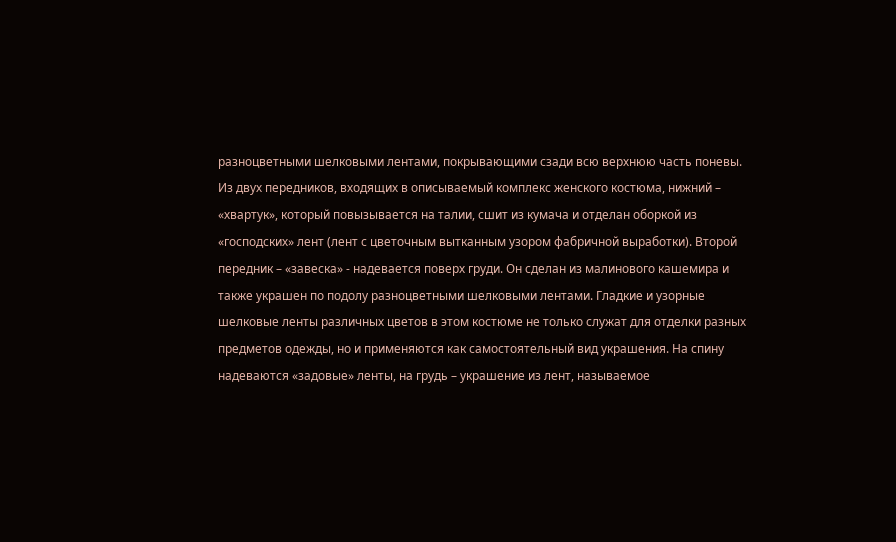разноцветными шелковыми лентами, покрывающими сзади всю верхнюю часть поневы. Из двух передников, входящих в описываемый комплекс женского костюма, нижний – «хвартук», который повызывается на талии, сшит из кумача и отделан оборкой из «господских» лент (лент с цветочным вытканным узором фабричной выработки). Второй передник – «завеска» - надевается поверх груди. Он сделан из малинового кашемира и также украшен по подолу разноцветными шелковыми лентами. Гладкие и узорные шелковые ленты различных цветов в этом костюме не только служат для отделки разных предметов одежды, но и применяются как самостоятельный вид украшения. На спину надеваются «задовые» ленты, на грудь – украшение из лент, называемое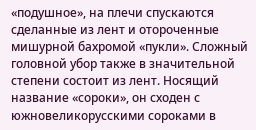«подушное», на плечи спускаются сделанные из лент и отороченные мишурной бахромой «пукли». Сложный головной убор также в значительной степени состоит из лент. Носящий название «сороки», он сходен с южновеликорусскими сороками в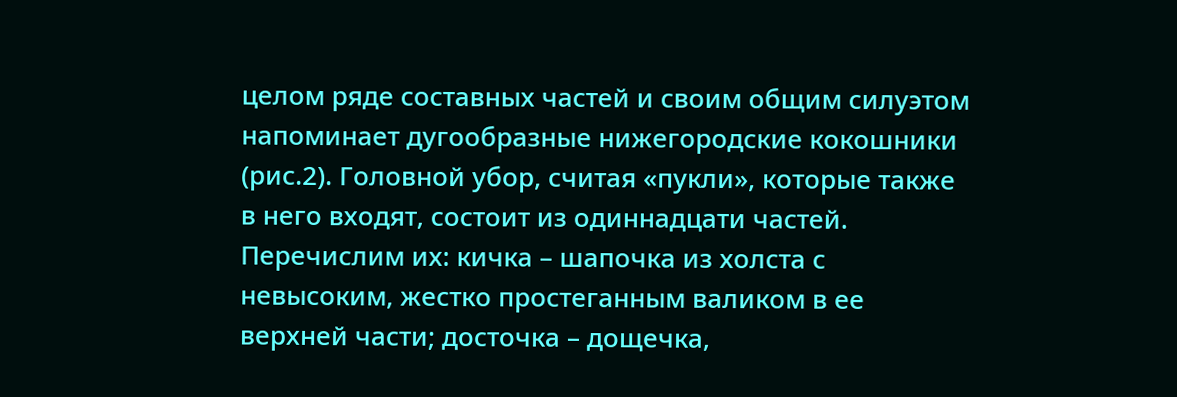целом ряде составных частей и своим общим силуэтом напоминает дугообразные нижегородские кокошники (рис.2). Головной убор, считая «пукли», которые также в него входят, состоит из одиннадцати частей. Перечислим их: кичка – шапочка из холста с невысоким, жестко простеганным валиком в ее верхней части; досточка – дощечка,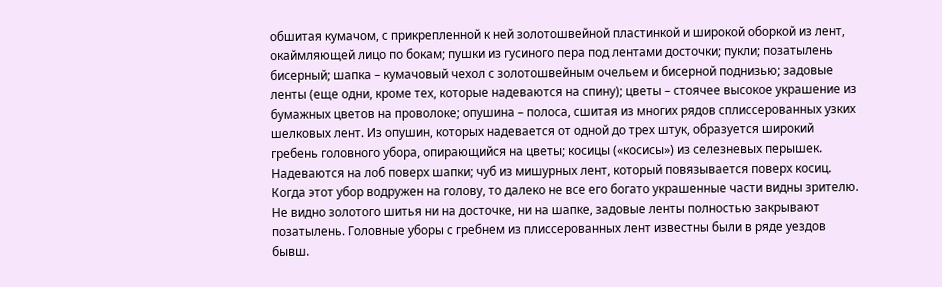обшитая кумачом, с прикрепленной к ней золотошвейной пластинкой и широкой оборкой из лент, окаймляющей лицо по бокам; пушки из гусиного пера под лентами досточки; пукли; позатылень бисерный; шапка – кумачовый чехол с золотошвейным очельем и бисерной поднизью; задовые ленты (еще одни, кроме тех, которые надеваются на спину); цветы – стоячее высокое украшение из бумажных цветов на проволоке; опушина – полоса, сшитая из многих рядов сплиссерованных узких шелковых лент. Из опушин, которых надевается от одной до трех штук, образуется широкий гребень головного убора, опирающийся на цветы; косицы («косисы») из селезневых перышек. Надеваются на лоб поверх шапки; чуб из мишурных лент, который повязывается поверх косиц. Когда этот убор водружен на голову, то далеко не все его богато украшенные части видны зрителю. Не видно золотого шитья ни на досточке, ни на шапке, задовые ленты полностью закрывают позатылень. Головные уборы с гребнем из плиссерованных лент известны были в ряде уездов бывш.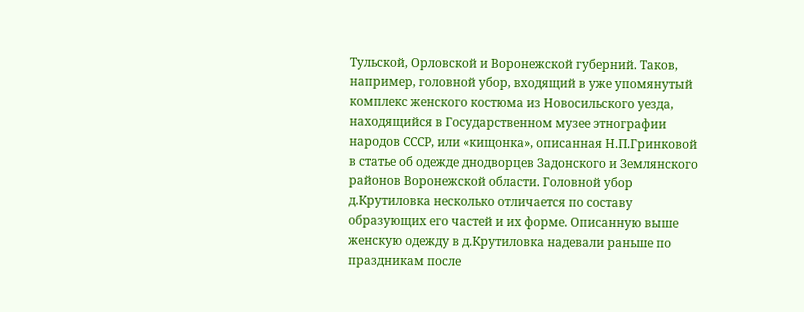Тульской, Орловской и Воронежской губерний. Таков, например, головной убор, входящий в уже упомянутый комплекс женского костюма из Новосильского уезда, находящийся в Государственном музее этнографии народов СССР, или «кищонка», описанная Н.П.Гринковой в статье об одежде днодворцев Задонского и Землянского районов Воронежской области. Головной убор д.Крутиловка несколько отличается по составу образующих его частей и их форме. Описанную выше женскую одежду в д.Крутиловка надевали раньше по праздникам после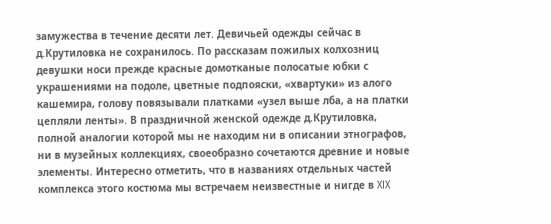замужества в течение десяти лет. Девичьей одежды сейчас в д.Крутиловка не сохранилось. По рассказам пожилых колхозниц девушки носи прежде красные домотканые полосатые юбки с украшениями на подоле, цветные подпояски, «хвартуки» из алого кашемира, голову повязывали платками «узел выше лба, а на платки цепляли ленты». В праздничной женской одежде д.Крутиловка, полной аналогии которой мы не находим ни в описании этнографов, ни в музейных коллекциях, своеобразно сочетаются древние и новые элементы. Интересно отметить, что в названиях отдельных частей комплекса этого костюма мы встречаем неизвестные и нигде в XIX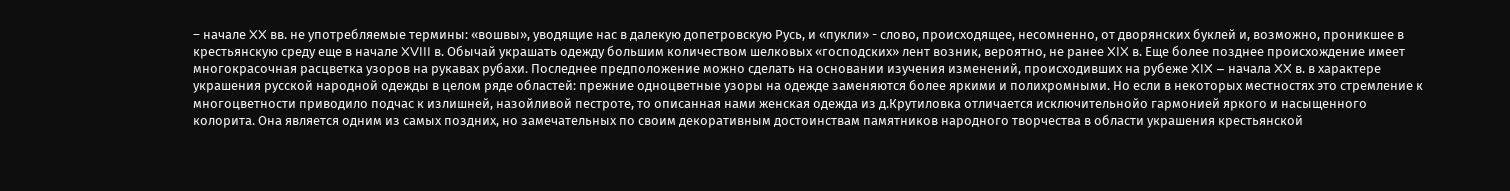– начале XX вв. не употребляемые термины: «вошвы», уводящие нас в далекую допетровскую Русь, и «пукли» - слово, происходящее, несомненно, от дворянских буклей и, возможно, проникшее в крестьянскую среду еще в начале XVIII в. Обычай украшать одежду большим количеством шелковых «господских» лент возник, вероятно, не ранее XIX в. Еще более позднее происхождение имеет многокрасочная расцветка узоров на рукавах рубахи. Последнее предположение можно сделать на основании изучения изменений, происходивших на рубеже XIX – начала XX в. в характере украшения русской народной одежды в целом ряде областей: прежние одноцветные узоры на одежде заменяются более яркими и полихромными. Но если в некоторых местностях это стремление к многоцветности приводило подчас к излишней, назойливой пестроте, то описанная нами женская одежда из д.Крутиловка отличается исключительнойо гармонией яркого и насыщенного колорита. Она является одним из самых поздних, но замечательных по своим декоративным достоинствам памятников народного творчества в области украшения крестьянской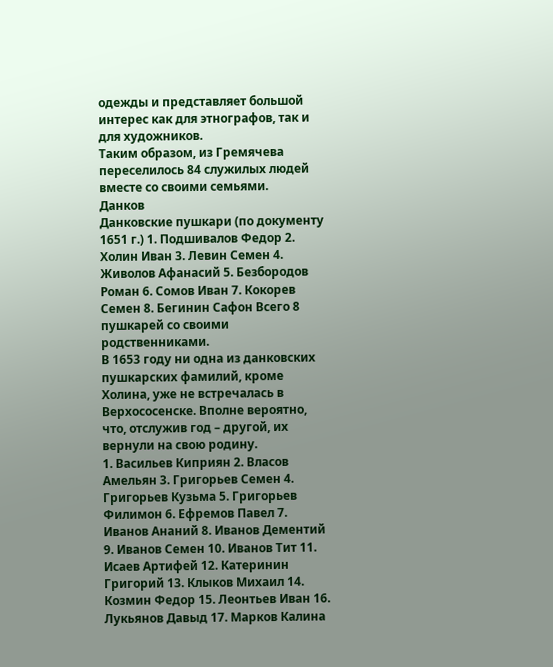одежды и представляет большой интерес как для этнографов, так и для художников.
Таким образом, из Гремячева переселилось 84 служилых людей вместе со своими семьями.
Данков
Данковские пушкари (по документу 1651 г.) 1. Подшивалов Федор 2. Холин Иван 3. Левин Семен 4. Живолов Афанасий 5. Безбородов Роман 6. Сомов Иван 7. Кокорев Семен 8. Бегинин Сафон Всего 8 пушкарей со своими родственниками.
В 1653 году ни одна из данковских пушкарских фамилий, кроме Холина, уже не встречалась в Верхососенске. Вполне вероятно, что, отслужив год – другой, их вернули на свою родину.
1. Васильев Киприян 2. Власов Амельян 3. Григорьев Семен 4. Григорьев Кузьма 5. Григорьев Филимон 6. Ефремов Павел 7. Иванов Ананий 8. Иванов Дементий 9. Иванов Семен 10. Иванов Тит 11. Исаев Артифей 12. Катеринин Григорий 13. Клыков Михаил 14. Козмин Федор 15. Леонтьев Иван 16. Лукьянов Давыд 17. Марков Калина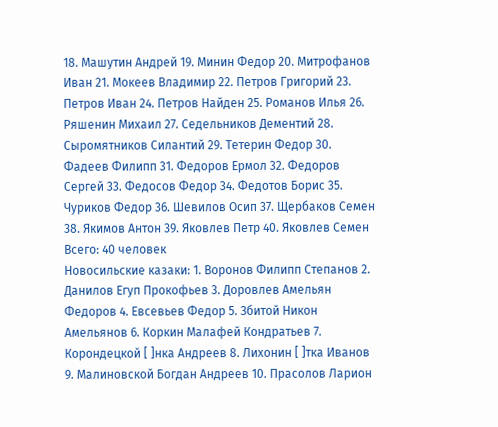18. Машутин Андрей 19. Минин Федор 20. Митрофанов Иван 21. Мокеев Владимир 22. Петров Григорий 23. Петров Иван 24. Петров Найден 25. Романов Илья 26. Ряшенин Михаил 27. Седельников Дементий 28. Сыромятников Силантий 29. Тетерин Федор 30. Фадеев Филипп 31. Федоров Ермол 32. Федоров Сергей 33. Федосов Федор 34. Федотов Борис 35. Чуриков Федор 36. Шевилов Осип 37. Щербаков Семен 38. Якимов Антон 39. Яковлев Петр 40. Яковлев Семен Всего: 40 человек
Новосильские казаки: 1. Воронов Филипп Степанов 2. Данилов Егуп Прокофьев 3. Доровлев Амельян Федоров 4. Евсевьев Федор 5. Збитой Никон Амельянов 6. Коркин Малафей Кондратьев 7. Корондецкой [ ]нка Андреев 8. Лихонин [ ]тка Иванов 9. Малиновской Богдан Андреев 10. Прасолов Ларион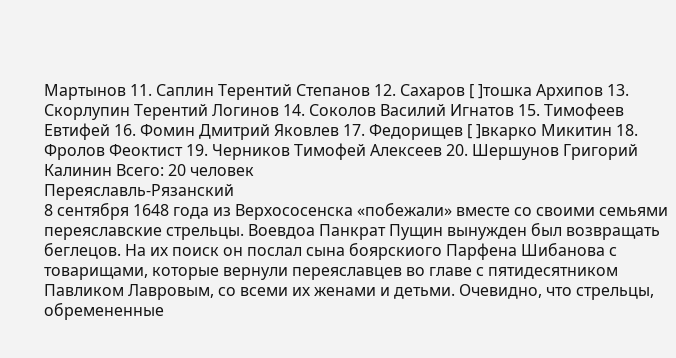Мартынов 11. Саплин Терентий Степанов 12. Сахаров [ ]тошка Архипов 13. Скорлупин Терентий Логинов 14. Соколов Василий Игнатов 15. Тимофеев Евтифей 16. Фомин Дмитрий Яковлев 17. Федорищев [ ]вкарко Микитин 18. Фролов Феоктист 19. Черников Тимофей Алексеев 20. Шершунов Григорий Калинин Всего: 20 человек
Переяславль-Рязанский
8 сентября 1648 года из Верхососенска «побежали» вместе со своими семьями переяславские стрельцы. Воевдоа Панкрат Пущин вынужден был возвращать беглецов. На их поиск он послал сына боярскиого Парфена Шибанова с товарищами, которые вернули переяславцев во главе с пятидесятником Павликом Лавровым, со всеми их женами и детьми. Очевидно, что стрельцы, обремененные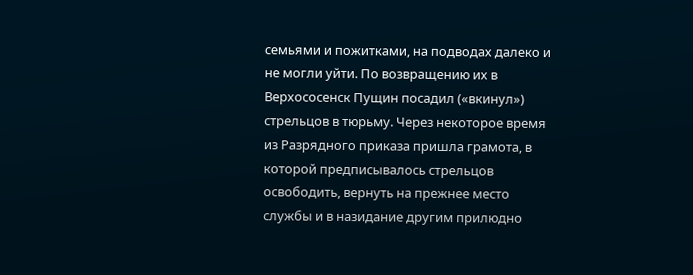семьями и пожитками, на подводах далеко и не могли уйти. По возвращению их в Верхососенск Пущин посадил («вкинул») стрельцов в тюрьму. Через некоторое время из Разрядного приказа пришла грамота, в которой предписывалось стрельцов освободить, вернуть на прежнее место службы и в назидание другим прилюдно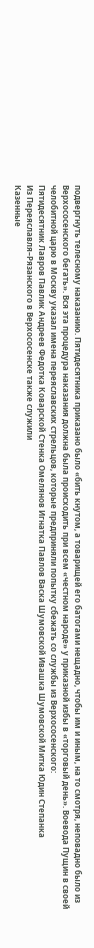подвергнуть телесному наказанию. Пятидесятника приказано было «бить кнутом, а товарищей его батогами нещадно, чтобы им и иным, на то смотря, неповадно было из Верхососенского бегать». Вся эта процедура наказания должна была происходить при всем «честном народе» у приказной избы в «торговый день». Воевода Пущин в своей челобитной царю в Москву указал имена переяславских стрельцов, которые предприняли попытку сбежать со службы из Верхососенского:
Пятидесятник Лавров Павлик Андреев Федотка Коварской Стенка Омелянов Игнатка Павлов Васка Шумовской Ивашка Шумовской Митка Юдин Степанка
Из Переяславля–Рязанского в Верхососенске также служили
Казенные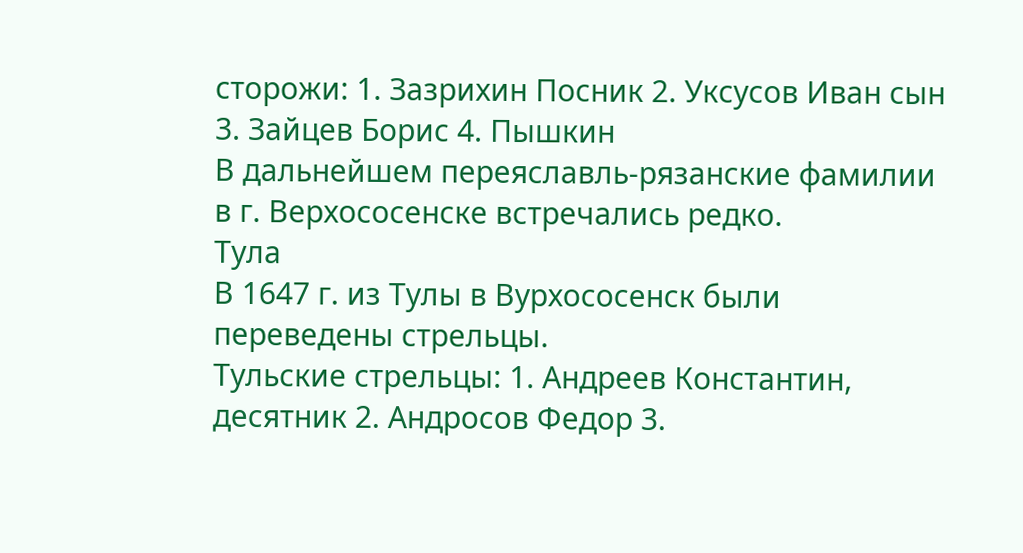сторожи: 1. Зазрихин Посник 2. Уксусов Иван сын 3. Зайцев Борис 4. Пышкин
В дальнейшем переяславль-рязанские фамилии в г. Верхососенске встречались редко.
Тула
В 1647 г. из Тулы в Вурхососенск были переведены стрельцы.
Тульские стрельцы: 1. Андреев Константин, десятник 2. Андросов Федор 3.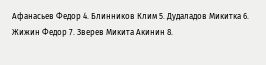Афанасьев Федор 4. Блинников Клим 5. Дудаладов Микитка 6. Жижин Федор 7. Зверев Микита Акинин 8.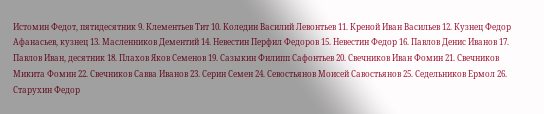Истомин Федот, пятидесятник 9. Клементьев Тит 10. Коледин Василий Левонтьев 11. Креной Иван Васильев 12. Кузнец Федор Афанасьев, кузнец 13. Масленников Дементий 14. Невестин Перфил Федоров 15. Невестин Федор 16. Павлов Денис Иванов 17. Павлов Иван, десятник 18. Плахов Яков Семенов 19. Сазыкин Филипп Сафонтьев 20. Свечников Иван Фомин 21. Свечников Микита Фомин 22. Свечников Савва Иванов 23. Серин Семен 24. Севостьянов Моисей Савостьянов 25. Седельников Ермол 26. Старухин Федор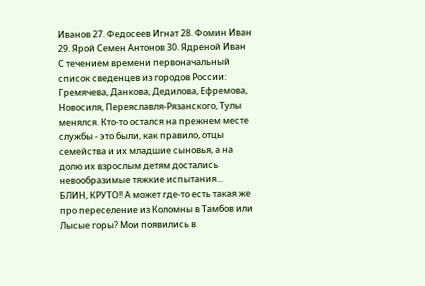Иванов 27. Федосеев Игнат 28. Фомин Иван 29. Ярой Семен Антонов 30. Ядреной Иван
С течением времени первоначальный список сведенцев из городов России: Гремячева, Данкова, Дедилова, Ефремова, Новосиля, Переяславля-Рязанского, Тулы менялся. Кто-то остался на прежнем месте службы - это были, как правило, отцы семейства и их младшие сыновья, а на долю их взрослым детям достались невообразимые тяжкие испытания...
БЛИН, КРУТО!! А может где-то есть такая же про переселение из Коломны в Тамбов или Лысые горы? Мои появились в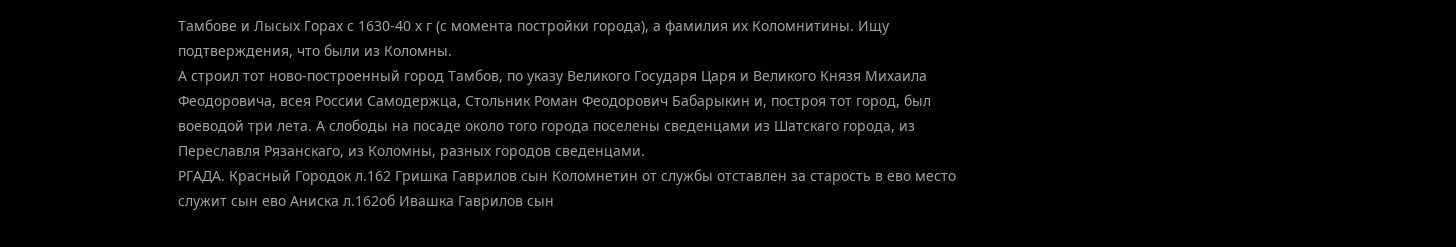Тамбове и Лысых Горах с 1630-40 х г (с момента постройки города), а фамилия их Коломнитины. Ищу подтверждения, что были из Коломны.
А строил тот ново-построенный город Тамбов, по указу Великого Государя Царя и Великого Князя Михаила Феодоровича, всея России Самодержца, Стольник Роман Феодорович Бабарыкин и, построя тот город, был воеводой три лета. А слободы на посаде около того города поселены сведенцами из Шатскаго города, из Переславля Рязанскаго, из Коломны, разных городов сведенцами.
РГАДА. Красный Городок л.162 Гришка Гаврилов сын Коломнетин от службы отставлен за старость в ево место служит сын ево Аниска л.162об Ивашка Гаврилов сын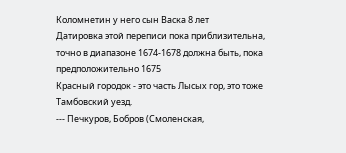Коломнетин у него сын Васка 8 лет
Датировка этой переписи пока приблизительна, точно в диапазоне 1674-1678 должна быть, пока предположительно 1675
Красный городок - это часть Лысых гор, это тоже Тамбовский уезд.
--- Печкуров, Бобров (Смоленская,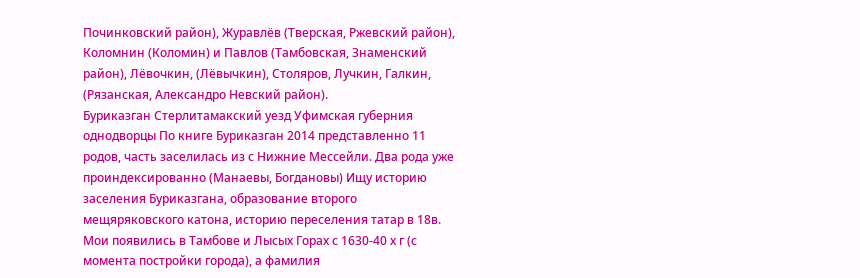Починковский район), Журавлёв (Тверская, Ржевский район), Коломнин (Коломин) и Павлов (Тамбовская, Знаменский район), Лёвочкин, (Лёвычкин), Столяров, Лучкин, Галкин, (Рязанская, Александро Невский район).
Буриказган Стерлитамакский уезд Уфимская губерния однодворцы По книге Буриказган 2014 представленно 11 родов, часть заселилась из с Нижние Мессейли. Два рода уже проиндексированно (Манаевы, Богдановы) Ищу историю заселения Буриказгана, образование второго мещяряковского катона, историю переселения татар в 18в.
Мои появились в Тамбове и Лысых Горах с 1630-40 х г (с момента постройки города), а фамилия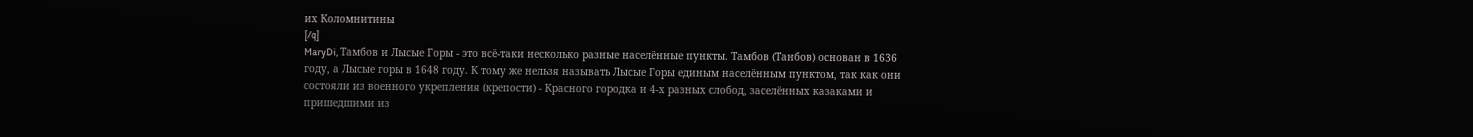их Коломнитины
[/q]
MaryDi, Тамбов и Лысые Горы - это всё-таки несколько разные населённые пункты. Тамбов (Танбов) основан в 1636 году, а Лысые горы в 1648 году. К тому же нельзя называть Лысые Горы единым населённым пунктом, так как они состояли из военного укрепления (крепости) - Красного городка и 4-х разных слобод, заселённых казаками и пришедшими из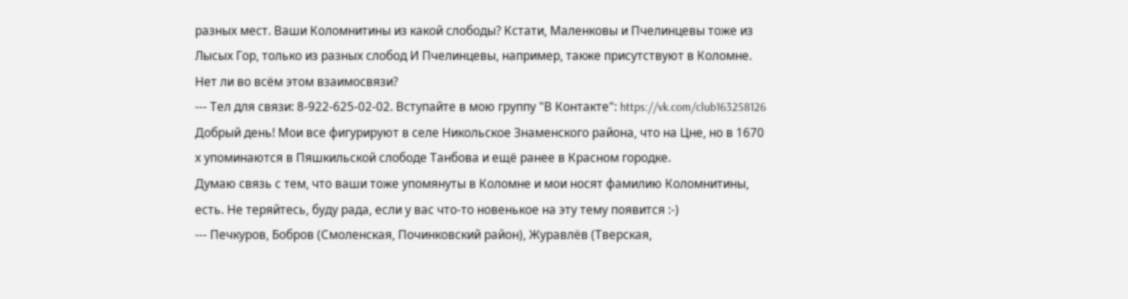разных мест. Ваши Коломнитины из какой слободы? Кстати, Маленковы и Пчелинцевы тоже из Лысых Гор, только из разных слобод И Пчелинцевы, например, также присутствуют в Коломне. Нет ли во всём этом взаимосвязи?
--- Тел для связи: 8-922-625-02-02. Вступайте в мою группу "В Контакте": https://vk.com/club163258126
Добрый день! Мои все фигурируют в селе Никольское Знаменского района, что на Цне, но в 1670 х упоминаются в Пяшкильской слободе Танбова и ещё ранее в Красном городке.
Думаю связь с тем, что ваши тоже упомянуты в Коломне и мои носят фамилию Коломнитины, есть. Не теряйтесь, буду рада, если у вас что-то новенькое на эту тему появится :-)
--- Печкуров, Бобров (Смоленская, Починковский район), Журавлёв (Тверская,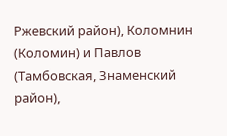Ржевский район), Коломнин (Коломин) и Павлов (Тамбовская, Знаменский район),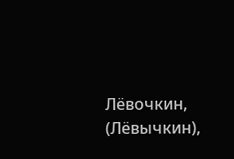Лёвочкин, (Лёвычкин),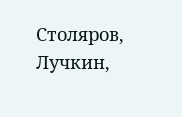Столяров, Лучкин,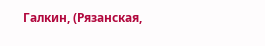Галкин, (Рязанская,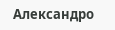Александро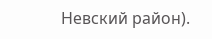Невский район).